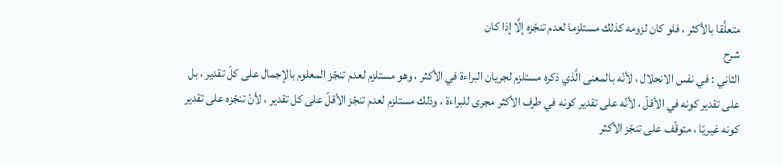متعلَّقا بالأكثر ، فلو كان لزومه كذلك مستلزما لعدم تنجّزه إلَّا إذا كان
شرح
الثاني : في نفس الانحلال ، لأنّه بالمعنى الَّذي ذكره مستلزم لجريان البراءة في الأكثر ، وهو مستلزم لعدم تنجّز المعلوم بالإجمال على كلّ تقدير ، بل على تقدير كونه في الأقلّ ، لأنّه على تقدير كونه في طرف الأكثر مجرى للبراءة ، وذلك مستلزم لعدم تنجّز الأقلّ على كل تقدير ، لأنّ تنجّزه على تقدير كونه غيريّا ، متوقّف على تنجّز الأكثر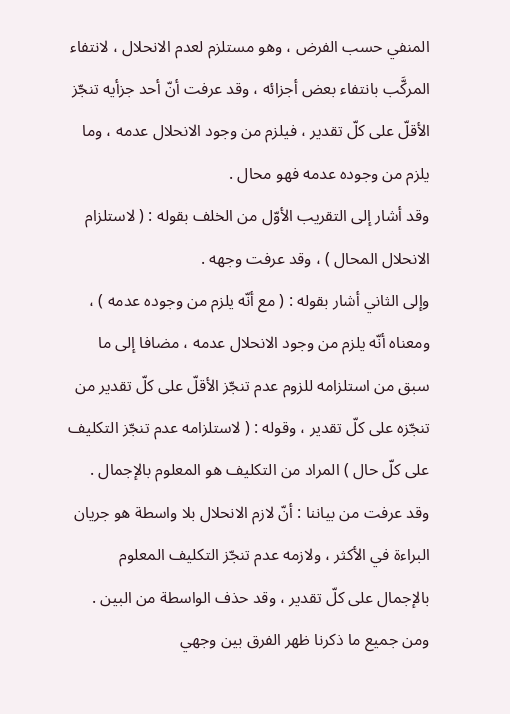المنفي حسب الفرض ، وهو مستلزم لعدم الانحلال ، لانتفاء المركَّب بانتفاء بعض أجزائه ، وقد عرفت أنّ أحد جزأيه تنجّز الأقلّ على كلّ تقدير ، فيلزم من وجود الانحلال عدمه ، وما يلزم من وجوده عدمه فهو محال .
وقد أشار إلى التقريب الأوّل من الخلف بقوله : ( لاستلزام الانحلال المحال ) ، وقد عرفت وجهه .
وإلى الثاني أشار بقوله : ( مع أنّه يلزم من وجوده عدمه ) ، ومعناه أنّه يلزم من وجود الانحلال عدمه ، مضافا إلى ما سبق من استلزامه للزوم عدم تنجّز الأقلّ على كلّ تقدير من تنجّزه على كلّ تقدير ، وقوله : ( لاستلزامه عدم تنجّز التكليف على كلّ حال ) المراد من التكليف هو المعلوم بالإجمال .
وقد عرفت من بياننا : أنّ لازم الانحلال بلا واسطة هو جريان البراءة في الأكثر ، ولازمه عدم تنجّز التكليف المعلوم بالإجمال على كلّ تقدير ، وقد حذف الواسطة من البين .
ومن جميع ما ذكرنا ظهر الفرق بين وجهي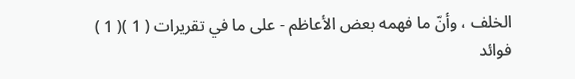الخلف ، وأنّ ما فهمه بعض الأعاظم - على ما في تقريرات ( 1 )( 1 ) فوائد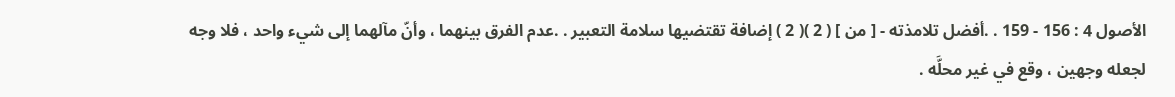الأصول 4 : 156 - 159 . .أفضل تلامذته - [ من ] ( 2 )( 2 ) إضافة تقتضيها سلامة التعبير . .عدم الفرق بينهما ، وأنّ مآلهما إلى شيء واحد ، فلا وجه لجعله وجهين ، وقع في غير محلَّه .